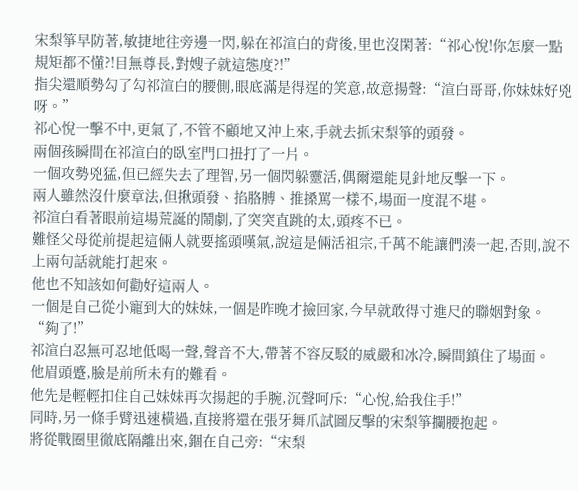宋梨箏早防著,敏捷地往旁邊一閃,躲在祁渲白的背後,里也沒閑著:“祁心悅!你怎麼一點規矩都不懂?!目無尊長,對嫂子就這態度?!”
指尖還順勢勾了勾祁渲白的腰側,眼底滿是得逞的笑意,故意揚聲:“渲白哥哥,你妹妹好兇呀。”
祁心悅一擊不中,更氣了,不管不顧地又沖上來,手就去抓宋梨箏的頭發。
兩個孩瞬間在祁渲白的臥室門口扭打了一片。
一個攻勢兇猛,但已經失去了理智,另一個閃躲靈活,偶爾還能見針地反擊一下。
兩人雖然沒什麼章法,但揪頭發、掐胳膊、推搡罵一樣不,場面一度混不堪。
祁渲白看著眼前這場荒誕的鬧劇,了突突直跳的太,頭疼不已。
難怪父母從前提起這倆人就要搖頭嘆氣,說這是倆活祖宗,千萬不能讓們湊一起,否則,說不上兩句話就能打起來。
他也不知該如何勸好這兩人。
一個是自己從小寵到大的妹妹,一個是昨晚才撿回家,今早就敢得寸進尺的聯姻對象。
“夠了!”
祁渲白忍無可忍地低喝一聲,聲音不大,帶著不容反駁的威嚴和冰冷,瞬間鎮住了場面。
他眉頭蹙,臉是前所未有的難看。
他先是輕輕扣住自己妹妹再次揚起的手腕,沉聲呵斥:“心悅,給我住手!”
同時,另一條手臂迅速橫過,直接將還在張牙舞爪試圖反擊的宋梨箏攔腰抱起。
將從戰圈里徹底隔離出來,錮在自己旁:“宋梨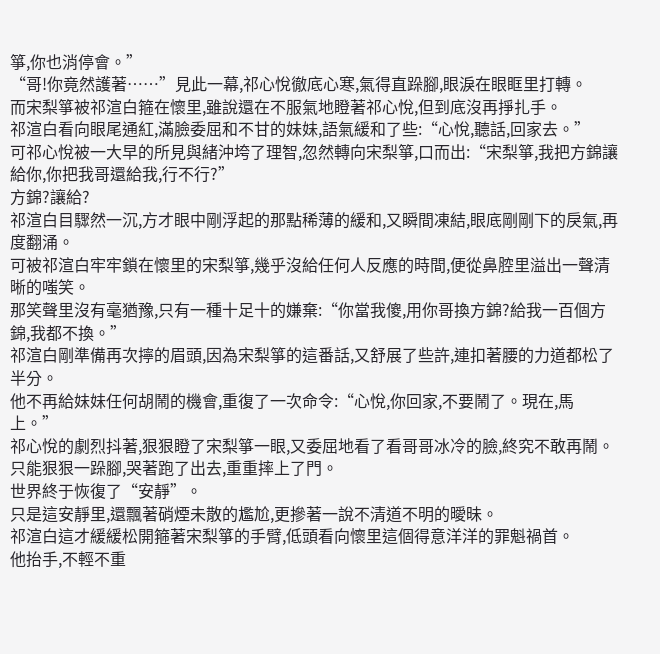箏,你也消停會。”
“哥!你竟然護著……”見此一幕,祁心悅徹底心寒,氣得直跺腳,眼淚在眼眶里打轉。
而宋梨箏被祁渲白箍在懷里,雖說還在不服氣地瞪著祁心悅,但到底沒再掙扎手。
祁渲白看向眼尾通紅,滿臉委屈和不甘的妹妹,語氣緩和了些:“心悅,聽話,回家去。”
可祁心悅被一大早的所見與緒沖垮了理智,忽然轉向宋梨箏,口而出:“宋梨箏,我把方錦讓給你,你把我哥還給我,行不行?”
方錦?讓給?
祁渲白目驟然一沉,方才眼中剛浮起的那點稀薄的緩和,又瞬間凍結,眼底剛剛下的戾氣,再度翻涌。
可被祁渲白牢牢鎖在懷里的宋梨箏,幾乎沒給任何人反應的時間,便從鼻腔里溢出一聲清晰的嗤笑。
那笑聲里沒有毫猶豫,只有一種十足十的嫌棄:“你當我傻,用你哥換方錦?給我一百個方錦,我都不換。”
祁渲白剛準備再次擰的眉頭,因為宋梨箏的這番話,又舒展了些許,連扣著腰的力道都松了半分。
他不再給妹妹任何胡鬧的機會,重復了一次命令:“心悅,你回家,不要鬧了。現在,馬上。”
祁心悅的劇烈抖著,狠狠瞪了宋梨箏一眼,又委屈地看了看哥哥冰冷的臉,終究不敢再鬧。
只能狠狠一跺腳,哭著跑了出去,重重摔上了門。
世界終于恢復了“安靜”。
只是這安靜里,還飄著硝煙未散的尷尬,更摻著一說不清道不明的曖昧。
祁渲白這才緩緩松開箍著宋梨箏的手臂,低頭看向懷里這個得意洋洋的罪魁禍首。
他抬手,不輕不重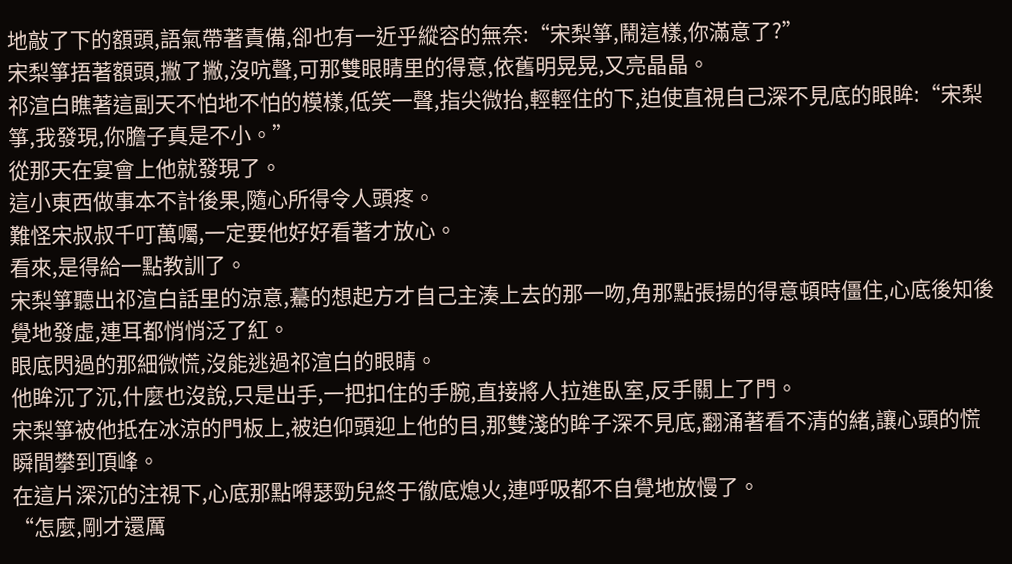地敲了下的額頭,語氣帶著責備,卻也有一近乎縱容的無奈:“宋梨箏,鬧這樣,你滿意了?”
宋梨箏捂著額頭,撇了撇,沒吭聲,可那雙眼睛里的得意,依舊明晃晃,又亮晶晶。
祁渲白瞧著這副天不怕地不怕的模樣,低笑一聲,指尖微抬,輕輕住的下,迫使直視自己深不見底的眼眸:“宋梨箏,我發現,你膽子真是不小。”
從那天在宴會上他就發現了。
這小東西做事本不計後果,隨心所得令人頭疼。
難怪宋叔叔千叮萬囑,一定要他好好看著才放心。
看來,是得給一點教訓了。
宋梨箏聽出祁渲白話里的涼意,驀的想起方才自己主湊上去的那一吻,角那點張揚的得意頓時僵住,心底後知後覺地發虛,連耳都悄悄泛了紅。
眼底閃過的那細微慌,沒能逃過祁渲白的眼睛。
他眸沉了沉,什麼也沒說,只是出手,一把扣住的手腕,直接將人拉進臥室,反手關上了門。
宋梨箏被他抵在冰涼的門板上,被迫仰頭迎上他的目,那雙淺的眸子深不見底,翻涌著看不清的緒,讓心頭的慌瞬間攀到頂峰。
在這片深沉的注視下,心底那點嘚瑟勁兒終于徹底熄火,連呼吸都不自覺地放慢了。
“怎麼,剛才還厲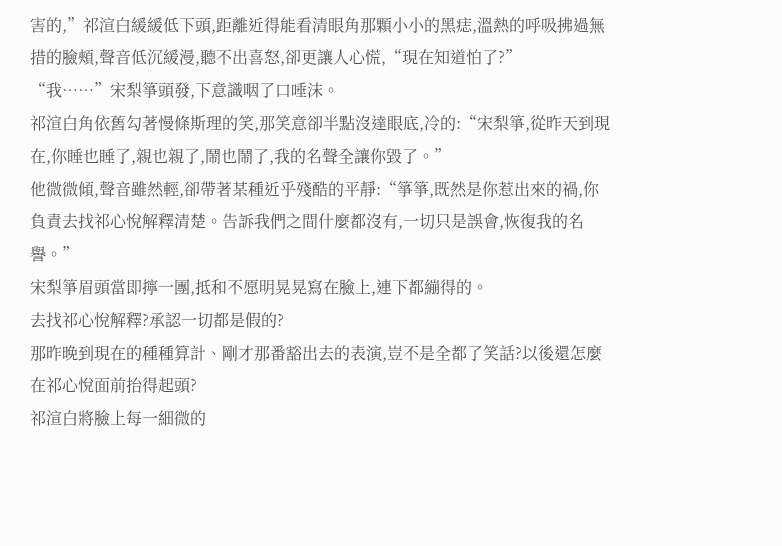害的,”祁渲白緩緩低下頭,距離近得能看清眼角那顆小小的黑痣,溫熱的呼吸拂過無措的臉頰,聲音低沉緩漫,聽不出喜怒,卻更讓人心慌,“現在知道怕了?”
“我……”宋梨箏頭發,下意識咽了口唾沫。
祁渲白角依舊勾著慢條斯理的笑,那笑意卻半點沒達眼底,冷的:“宋梨箏,從昨天到現在,你睡也睡了,親也親了,鬧也鬧了,我的名聲全讓你毀了。”
他微微傾,聲音雖然輕,卻帶著某種近乎殘酷的平靜:“箏箏,既然是你惹出來的禍,你負責去找祁心悅解釋清楚。告訴我們之間什麼都沒有,一切只是誤會,恢復我的名譽。”
宋梨箏眉頭當即擰一團,抵和不愿明晃晃寫在臉上,連下都繃得的。
去找祁心悅解釋?承認一切都是假的?
那昨晚到現在的種種算計、剛才那番豁出去的表演,豈不是全都了笑話?以後還怎麼在祁心悅面前抬得起頭?
祁渲白將臉上每一細微的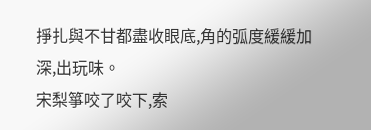掙扎與不甘都盡收眼底,角的弧度緩緩加深,出玩味。
宋梨箏咬了咬下,索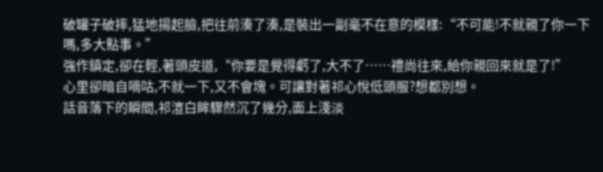破罐子破摔,猛地揚起臉,把往前湊了湊,是裝出一副毫不在意的模樣:“不可能!不就親了你一下嗎,多大點事。”
強作鎮定,卻在輕,著頭皮道,“你要是覺得虧了,大不了……禮尚往來,給你親回來就是了!”
心里卻暗自嘀咕,不就一下,又不會塊。可讓對著祁心悅低頭服?想都別想。
話音落下的瞬間,祁渲白眸驟然沉了幾分,面上淺淡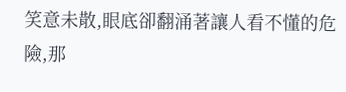笑意未散,眼底卻翻涌著讓人看不懂的危險,那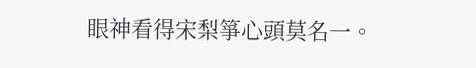眼神看得宋梨箏心頭莫名一。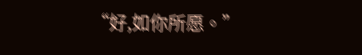“好,如你所愿。”